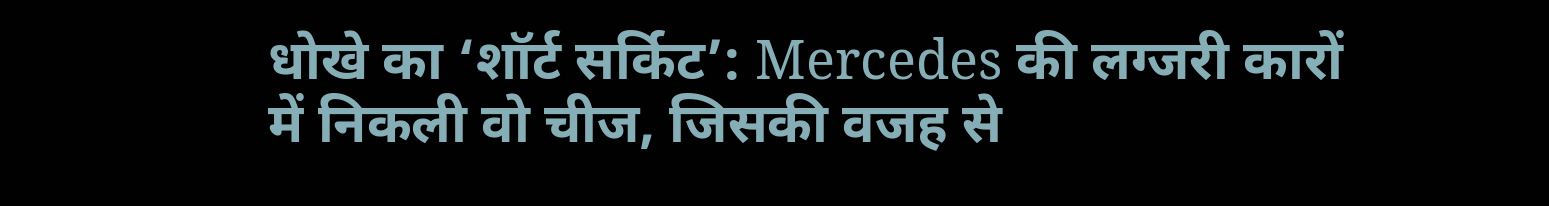धोखे का ‘शॉर्ट सर्किट’: Mercedes की लग्जरी कारों में निकली वो चीज, जिसकी वजह से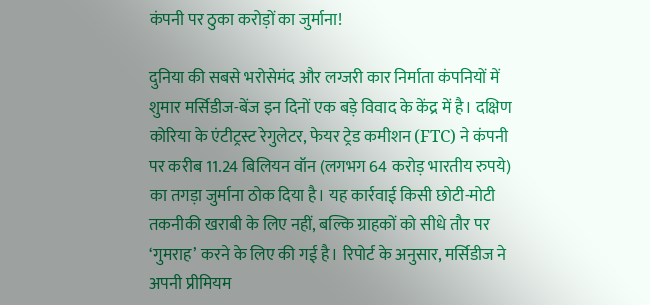कंपनी पर ठुका करोड़ों का जुर्माना!

दुनिया की सबसे भरोसेमंद और लग्जरी कार निर्माता कंपनियों में शुमार मर्सिडीज-बेंज इन दिनों एक बड़े विवाद के केंद्र में है। दक्षिण कोरिया के एंटीट्रस्ट रेगुलेटर, फेयर ट्रेड कमीशन (FTC) ने कंपनी पर करीब 11.24 बिलियन वॉन (लगभग 64 करोड़ भारतीय रुपये) का तगड़ा जुर्माना ठोक दिया है। यह कार्रवाई किसी छोटी-मोटी तकनीकी खराबी के लिए नहीं, बल्कि ग्राहकों को सीधे तौर पर ‘गुमराह’ करने के लिए की गई है। रिपोर्ट के अनुसार, मर्सिडीज ने अपनी प्रीमियम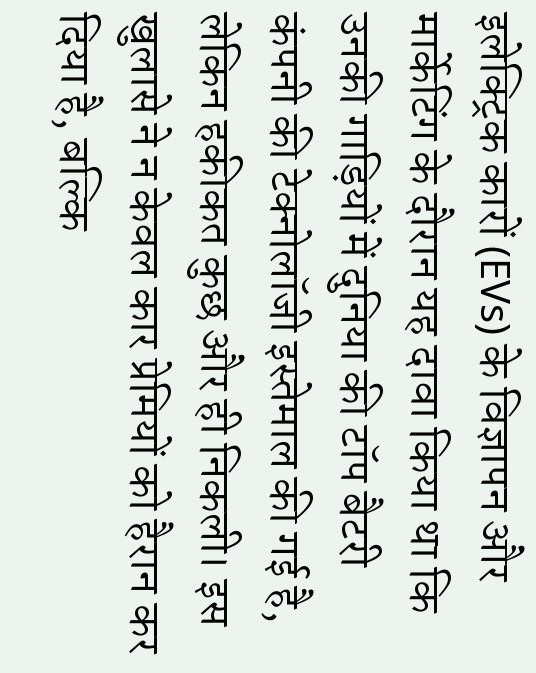इलेक्ट्रिक कारों (EVs) के विज्ञापन और मार्केटिंग के दौरान यह दावा किया था कि उनकी गाड़ियों में दुनिया की टॉप बैटरी कंपनी की टेक्नोलॉजी इस्तेमाल की गई है, लेकिन हकीकत कुछ और ही निकली। इस खुलासे ने न केवल कार प्रेमियों को हैरान कर दिया है, बल्कि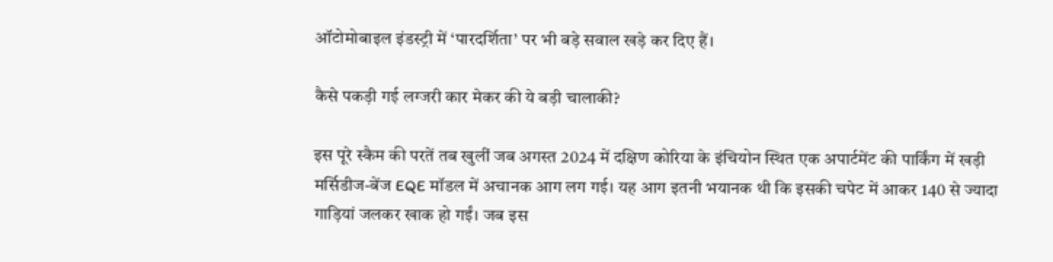ऑटोमोबाइल इंडस्ट्री में ‘पारदर्शिता’ पर भी बड़े सवाल खड़े कर दिए हैं।

कैसे पकड़ी गई लग्जरी कार मेकर की ये बड़ी चालाकी?

इस पूरे स्कैम की परतें तब खुलीं जब अगस्त 2024 में दक्षिण कोरिया के इंचियोन स्थित एक अपार्टमेंट की पार्किंग में खड़ी मर्सिडीज-बेंज EQE मॉडल में अचानक आग लग गई। यह आग इतनी भयानक थी कि इसकी चपेट में आकर 140 से ज्यादा गाड़ियां जलकर खाक हो गईं। जब इस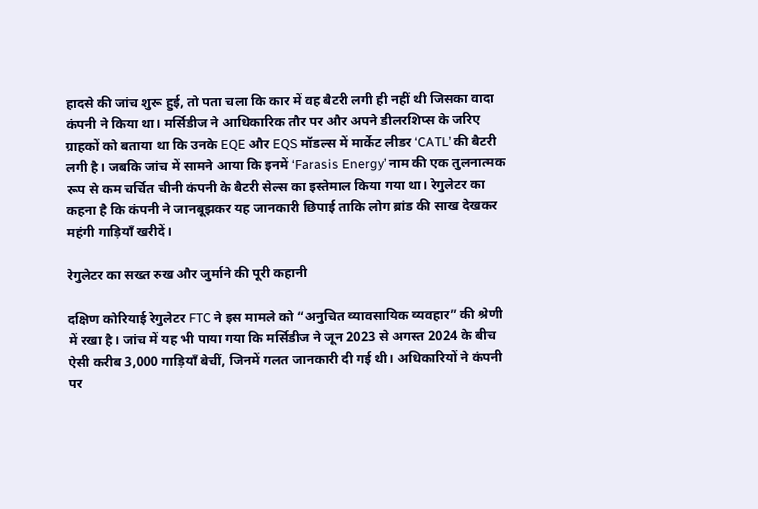हादसे की जांच शुरू हुई, तो पता चला कि कार में वह बैटरी लगी ही नहीं थी जिसका वादा कंपनी ने किया था। मर्सिडीज ने आधिकारिक तौर पर और अपने डीलरशिप्स के जरिए ग्राहकों को बताया था कि उनके EQE और EQS मॉडल्स में मार्केट लीडर ‘CATL’ की बैटरी लगी है। जबकि जांच में सामने आया कि इनमें ‘Farasis Energy’ नाम की एक तुलनात्मक रूप से कम चर्चित चीनी कंपनी के बैटरी सेल्स का इस्तेमाल किया गया था। रेगुलेटर का कहना है कि कंपनी ने जानबूझकर यह जानकारी छिपाई ताकि लोग ब्रांड की साख देखकर महंगी गाड़ियाँ खरीदें।

रेगुलेटर का सख्त रुख और जुर्माने की पूरी कहानी

दक्षिण कोरियाई रेगुलेटर FTC ने इस मामले को “अनुचित व्यावसायिक व्यवहार” की श्रेणी में रखा है। जांच में यह भी पाया गया कि मर्सिडीज ने जून 2023 से अगस्त 2024 के बीच ऐसी करीब 3,000 गाड़ियाँ बेचीं, जिनमें गलत जानकारी दी गई थी। अधिकारियों ने कंपनी पर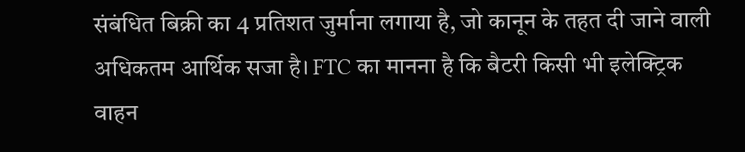संबंधित बिक्री का 4 प्रतिशत जुर्माना लगाया है, जो कानून के तहत दी जाने वाली अधिकतम आर्थिक सजा है। FTC का मानना है कि बैटरी किसी भी इलेक्ट्रिक वाहन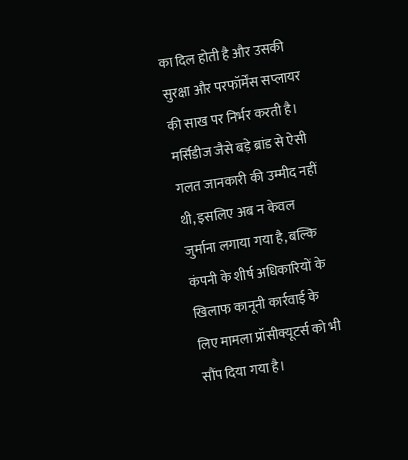का दिल होती है और उसकी सुरक्षा और परफॉर्मेंस सप्लायर की साख पर निर्भर करती है। मर्सिडीज जैसे बड़े ब्रांड से ऐसी गलत जानकारी की उम्मीद नहीं थी, इसलिए अब न केवल जुर्माना लगाया गया है, बल्कि कंपनी के शीर्ष अधिकारियों के खिलाफ कानूनी कार्रवाई के लिए मामला प्रॉसीक्यूटर्स को भी सौंप दिया गया है।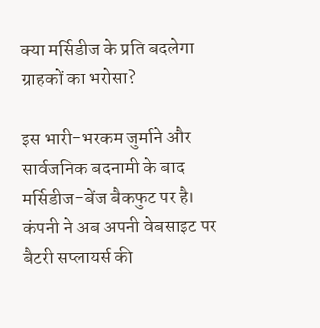क्या मर्सिडीज के प्रति बदलेगा ग्राहकों का भरोसा?

इस भारी-भरकम जुर्माने और सार्वजनिक बदनामी के बाद मर्सिडीज-बेंज बैकफुट पर है। कंपनी ने अब अपनी वेबसाइट पर बैटरी सप्लायर्स की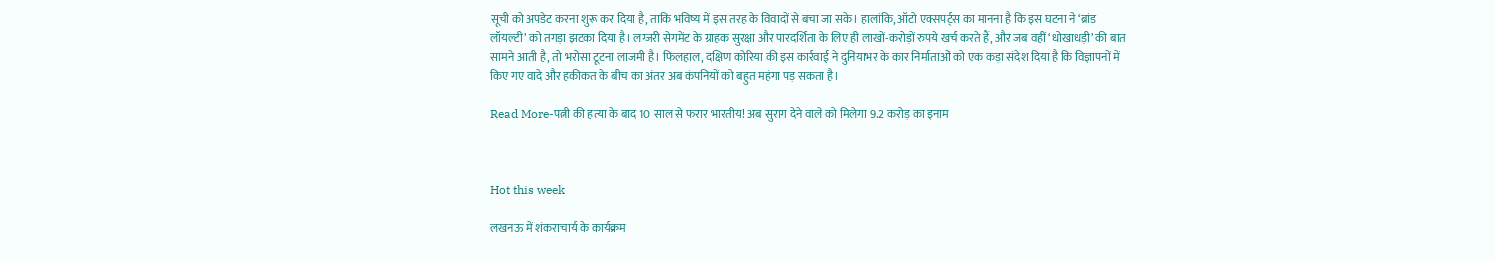सूची को अपडेट करना शुरू कर दिया है, ताकि भविष्य में इस तरह के विवादों से बचा जा सके। हालांकि, ऑटो एक्सपर्ट्स का मानना है कि इस घटना ने ‘ब्रांड लॉयल्टी’ को तगड़ा झटका दिया है। लग्जरी सेगमेंट के ग्राहक सुरक्षा और पारदर्शिता के लिए ही लाखों-करोड़ों रुपये खर्च करते हैं, और जब वहीं ‘धोखाधड़ी’ की बात सामने आती है, तो भरोसा टूटना लाजमी है। फिलहाल, दक्षिण कोरिया की इस कार्रवाई ने दुनियाभर के कार निर्माताओं को एक कड़ा संदेश दिया है कि विज्ञापनों में किए गए वादे और हकीकत के बीच का अंतर अब कंपनियों को बहुत महंगा पड़ सकता है।

Read More-पत्नी की हत्या के बाद 10 साल से फरार भारतीय! अब सुराग देने वाले को मिलेगा 9.2 करोड़ का इनाम



Hot this week

लखनऊ में शंकराचार्य के कार्यक्रम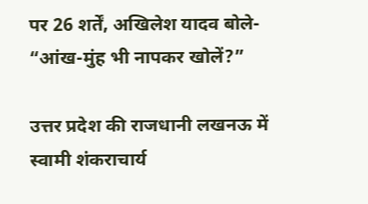पर 26 शर्तें, अखिलेश यादव बोले- “आंख-मुंह भी नापकर खोलें?”

उत्तर प्रदेश की राजधानी लखनऊ में स्वामी शंकराचार्य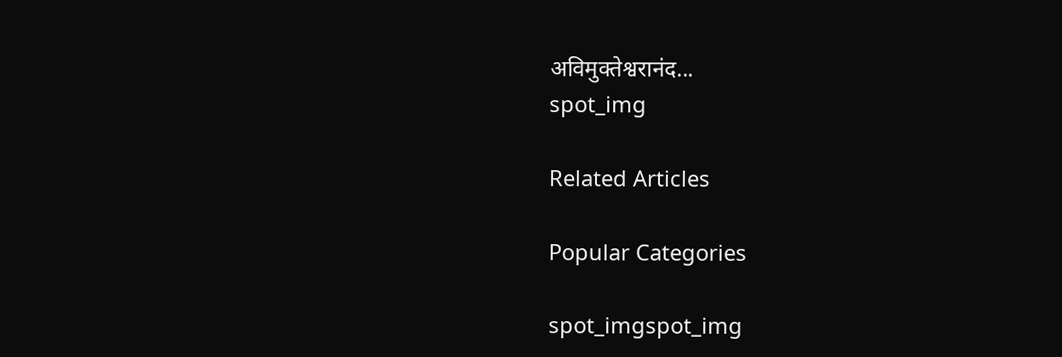अविमुक्तेश्वरानंद...
spot_img

Related Articles

Popular Categories

spot_imgspot_img